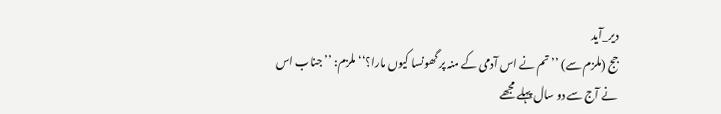دیر_آید
جج (ملزم سے) ’’تم نے اس آدمی کے منہ پر گھونسا کیوں مارا؟‘‘ ملزم: ’’جناب اس نے آج سے دو سال پہلے مجھے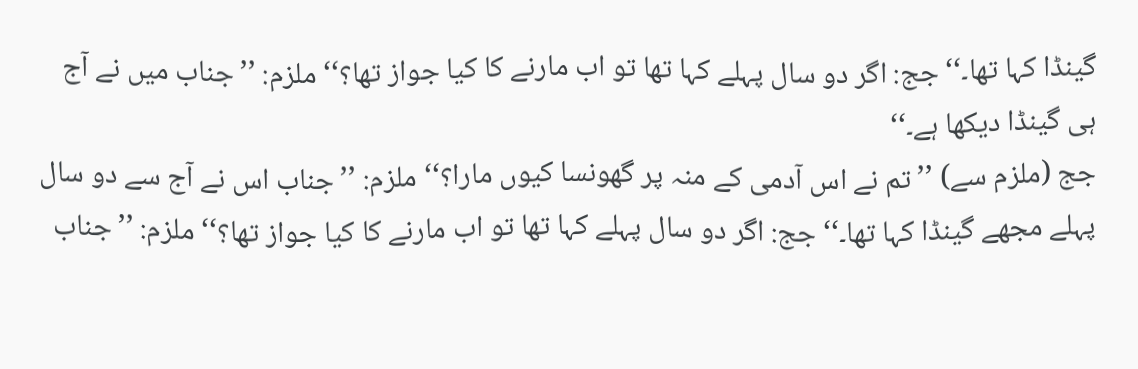گینڈا کہا تھا۔‘‘ جج: اگر دو سال پہلے کہا تھا تو اب مارنے کا کیا جواز تھا؟‘‘ ملزم: ’’جناب میں نے آج ہی گینڈا دیکھا ہے۔‘‘
جج (ملزم سے) ’’تم نے اس آدمی کے منہ پر گھونسا کیوں مارا؟‘‘ ملزم: ’’جناب اس نے آج سے دو سال پہلے مجھے گینڈا کہا تھا۔‘‘ جج: اگر دو سال پہلے کہا تھا تو اب مارنے کا کیا جواز تھا؟‘‘ ملزم: ’’جناب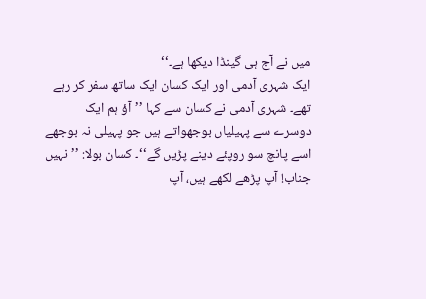میں نے آج ہی گینڈا دیکھا ہے۔‘‘
ایک شہری آدمی اور ایک کسان ایک ساتھ سفر کر رہے تھے۔ شہری آدمی نے کسان سے کہا ’’آؤ ہم ایک دوسرے سے پہیلیاں بوجھواتے ہیں جو پہیلی نہ بوجھے اسے پانچ سو روپئے دینے پڑیں گے‘‘۔ کسان بولا: ’’نہیں جناب! آپ پڑھے لکھے ہیں، آپ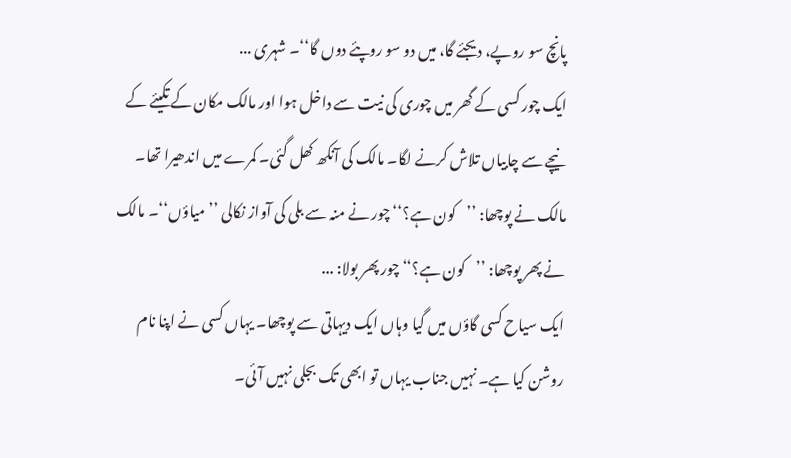پانچ سو روپے، دیجئے گا، میں دو سو روپئے دوں گا‘‘۔ شہری ...
ایک چور کسی کے گھر میں چوری کی نیت سے داخل ہوا اور مالک مکان کے تکیئے کے نیچے سے چابیاں تلاش کرنے لگا۔ مالک کی آنکھ کھل گئی۔ کمرے میں اندھیرا تھا۔ مالک نے پوچھا: ’’کون ہے؟‘‘ چور نے منہ سے بلی کی آواز نکالی ’’میاؤں‘‘۔ مالک نے پھر پوچھا: ’’کون ہے؟‘‘ چور پھر بولا: ...
ایک سیاح کسی گاؤں میں گیا وہاں ایک دیہاتی سے پوچھا۔ یہاں کسی نے اپنا نام روشن کیا ہے۔ نہیں جناب یہاں تو ابھی تک بجلی نہیں آئی۔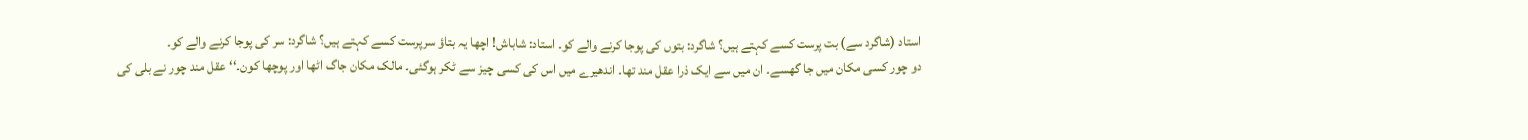استاد (شاگرد سے) بت پرست کسے کہتے ہیں؟ شاگرد: بتوں کی پوجا کرنے والے کو۔ استاد: شاباش! اچھا یہ بتاؤ سرپرست کسے کہتے ہیں؟ شاگرد: سر کی پوجا کرنے والے کو۔
دو چور کسی مکان میں جا گھسے۔ ان میں سے ایک ذرا عقل مند تھا۔ اندھیرے میں اس کی کسی چیز سے ٹکر ہوگئی۔ مالک مکان جاگ اٹھا اور پوچھا کون۔‘‘ عقل مند چور نے بلی کی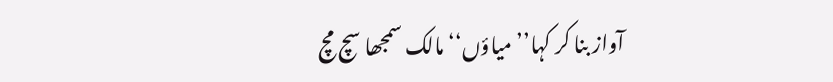آواز بنا کر کہا’’میاؤں‘‘ مالک سمجھا سچ مچ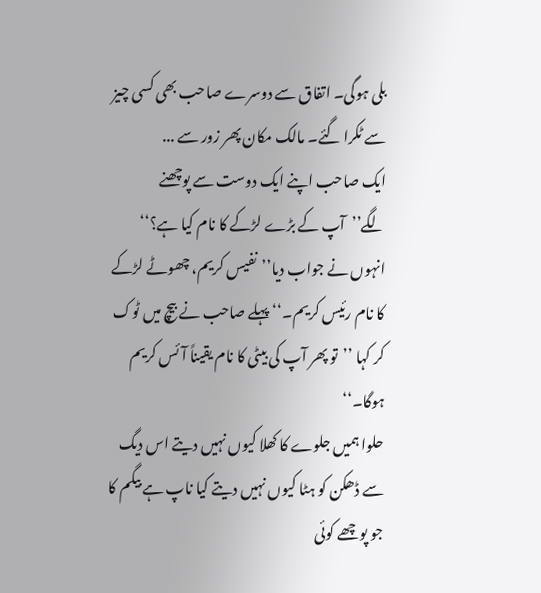بلی ہوگی۔ اتفاق سے دوسرے صاحب بھی کسی چیز سے ٹکرا گئے۔ مالک مکان پھر زور سے ...
ایک صاحب اپنے ایک دوست سے پوچھنے لگے’’آپ کے بڑے لڑکے کا نام کیا ہے؟‘‘ انہوں نے جواب دیا’’نفیس کریم، چھوٹے لڑکے کا نام رئیس کریم۔‘‘ پہلے صاحب نے بیچ میں ٹوک کر کہا ’’تو پھر آپ کی بیٹی کا نام یقیناً آئس کریم ہوگا۔‘‘
حلوا ہمیں جلوے کا کھلا کیوں نہیں دیتے اس دیگ سے ڈھکن کو ہٹا کیوں نہیں دیتے کیا ناپ ہے بیگم کا جو پوچھے کوئی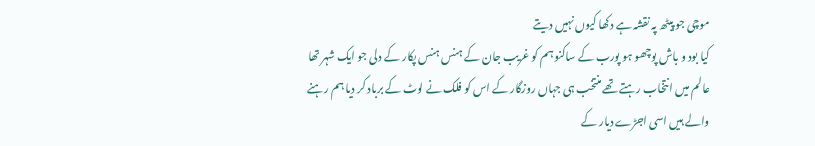موچی جو پیٹھ پہ نقشہ ہے دکھا کیوں نہیں دیتے
کیا بود و باش پوچھو ہو پورب کے ساکنو ہم کو غریب جان کے ہنس ہنس پکار کے دلی جو ایک شہر تھا عالم میں انتخاب رہتے تھے منتخب ہی جہاں روزگار کے اس کو فلک نے لوٹ کے برباد کر دیا ہم رہنے والے ہیں اسی اجڑے دیار کے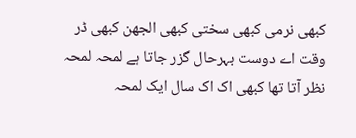کبھی نرمی کبھی سختی کبھی الجھن کبھی ڈر وقت اے دوست بہرحال گزر جاتا ہے لمحہ لمحہ نظر آتا تھا کبھی اک اک سال ایک لمحہ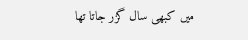میں کبھی سال گزر جاتا تھا